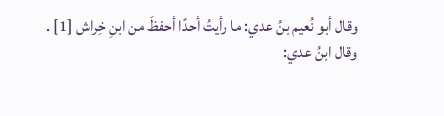وقال أبو نُعيم بنُ عدي: ما رأيتُ أحدًا أحفظَ من ابنِ خِراش [1] .
وقال ابنُ عدي: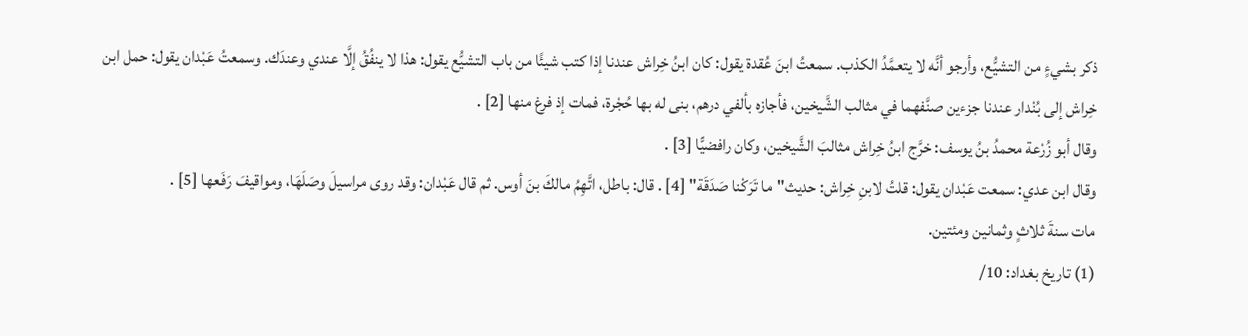ذكر بشيءٍ من التشيُّع، وأرجو أنَّه لا يتعمَّدُ الكذب. سمعتُ ابنَ عُقدة يقول: كان ابنُ خِراش عندنا إذا كتب شيئًا من باب التشيُّع يقول: هذا لا ينفُقُ إلَّا عندي وعندَك. وسمعتُ عَبْدان يقول: حمل ابن خِراش إلى بُنْدار عندنا جزءين صنَّفهما في مثالب الشَّيخين، فأجازه بألفي درهم، بنى له بها حُجْرة، فمات إذ فرغ منها [2] .
وقال أبو زُرْعة محمدُ بنُ يوسف: خرَّج ابنُ خِراش مثالبَ الشَّيخين، وكان رافضيًّا [3] .
وقال ابن عدي: سمعت عَبْدان يقول: قلتُ لابنِ خِراش: حديث"ما تَرَكْنا صَدَقَة" [4] . قال: باطل، اتَّهِمُ مالكَ بنَ أوس. ثم قال عَبْدان: وقد روى مراسيلَ وصَلَهَا، ومواقيفَ رَفَعها [5] .
مات سنةَ ثلاثٍ وثمانين ومئتين.
(1) تاريخ بغداد: 10/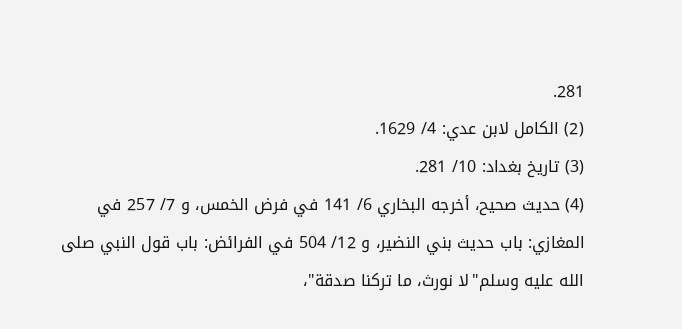281.
(2) الكامل لابن عدي: 4/ 1629.
(3) تاريخ بغداد: 10/ 281.
(4) حديث صحيح، أخرجه البخاري 6/ 141 في فرض الخمس، و 7/ 257 في المغازي: باب حديث بني النضير، و 12/ 504 في الفرائض: باب قول النبي صلى الله عليه وسلم"لا نورث، ما تركنا صدقة"،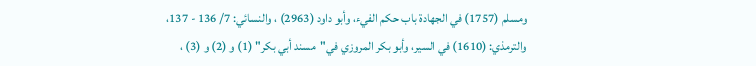ومسلم (1757) في الجهادة باب حكم الفيء، وأبو داود (2963) ، والنسائي: 7/ 136 - 137، والترمذي: (1610) في السير، وأبو بكر المروزي في"مسند أبي بكر" (1) و (2) و (3) ،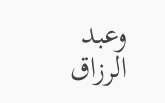وعبد الرزاق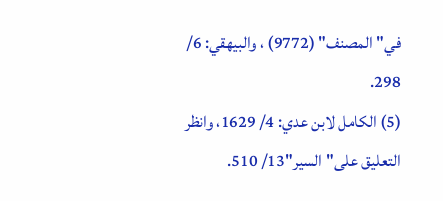في"المصنف" (9772) ، والبيهقي: 6/ 298.
(5) الكامل لابن عدي: 4/ 1629، وانظر التعليق على"السير"13/ 510.